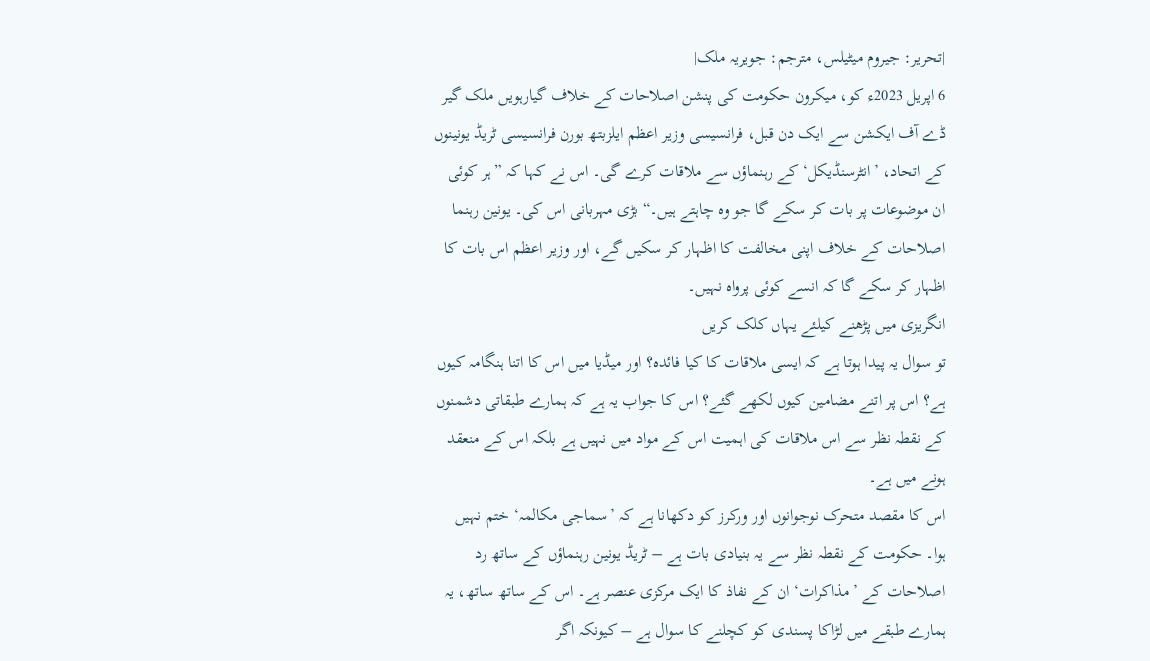|تحریر: جیروم میٹیلس، مترجم: جویریہ ملک|
6 اپریل 2023ء کو، میکرون حکومت کی پنشن اصلاحات کے خلاف گیارہویں ملک گیر ڈے آف ایکشن سے ایک دن قبل، فرانسیسی وزیر اعظم ایلزبتھ بورن فرانسیسی ٹریڈ یونینوں کے اتحاد، ’انٹرسنڈیکل‘ کے رہنماؤں سے ملاقات کرے گی۔ اس نے کہا کہ ”ہر کوئی ان موضوعات پر بات کر سکے گا جو وہ چاہتے ہیں۔“ بڑی مہربانی اس کی۔ یونین رہنما اصلاحات کے خلاف اپنی مخالفت کا اظہار کر سکیں گے، اور وزیر اعظم اس بات کا اظہار کر سکے گا کہ انسے کوئی پرواہ نہیں۔
انگریزی میں پڑھنے کیلئے یہاں کلک کریں
تو سوال یہ پیدا ہوتا ہے کہ ایسی ملاقات کا کیا فائدہ؟ اور میڈیا میں اس کا اتنا ہنگامہ کیوں ہے؟ اس پر اتنے مضامین کیوں لکھے گئے؟ اس کا جواب یہ ہے کہ ہمارے طبقاتی دشمنوں کے نقطہ نظر سے اس ملاقات کی اہمیت اس کے مواد میں نہیں ہے بلکہ اس کے منعقد ہونے میں ہے۔
اس کا مقصد متحرک نوجوانوں اور ورکرز کو دکھانا ہے کہ ’سماجی مکالمہ‘ ختم نہیں ہوا۔ حکومت کے نقطہ نظر سے یہ بنیادی بات ہے – ٹریڈ یونین رہنماؤں کے ساتھ رد اصلاحات کے ’مذاکرات‘ ان کے نفاذ کا ایک مرکزی عنصر ہے۔ اس کے ساتھ ساتھ، یہ ہمارے طبقے میں لڑاکا پسندی کو کچلنے کا سوال ہے – کیونکہ اگر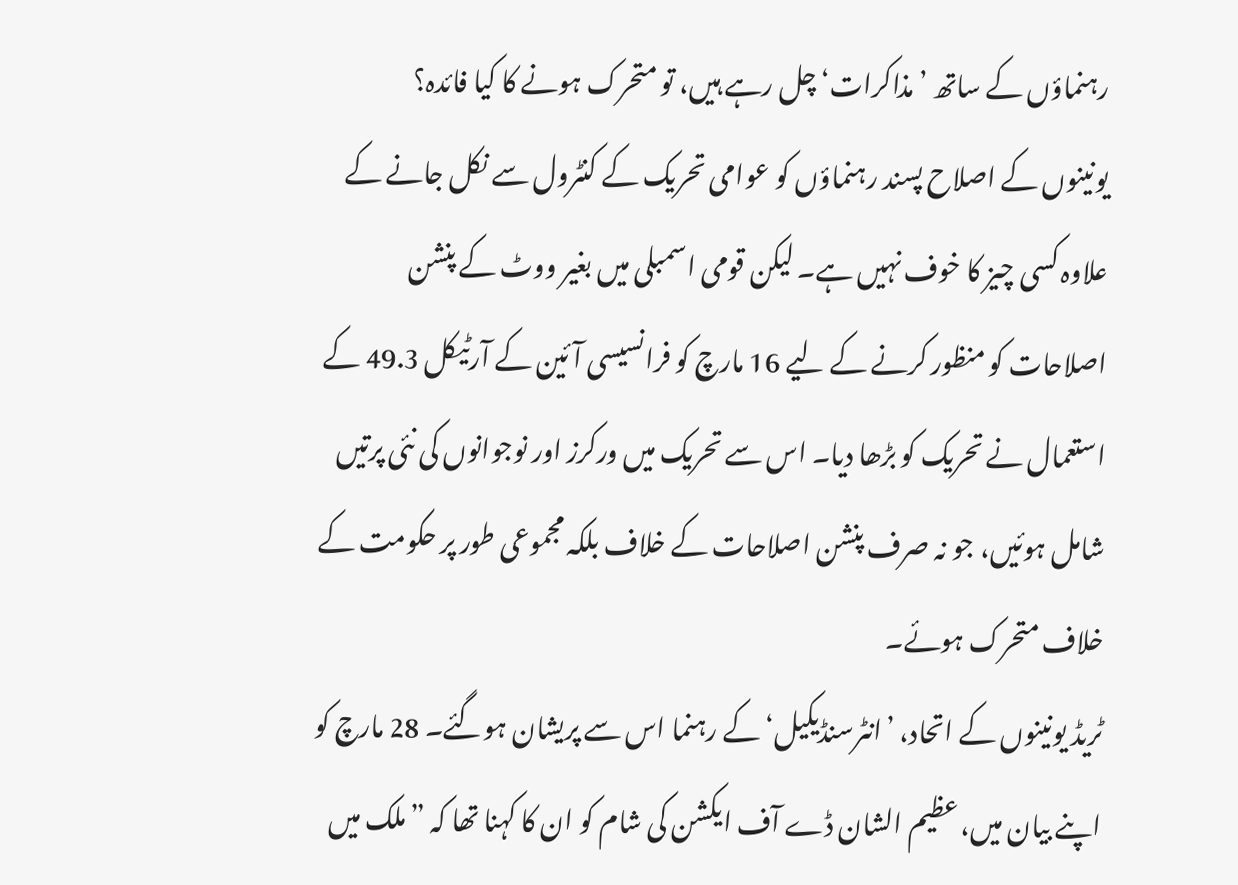رہنماؤں کے ساتھ ’مذاکرات‘ چل رہے ہیں، تو متحرک ہونے کا کیا فائدہ؟
یونینوں کے اصلاح پسند رہنماؤں کو عوامی تحریک کے کنٹرول سے نکل جانے کے علاوہ کسی چیز کا خوف نہیں ہے۔ لیکن قومی اسمبلی میں بغیر ووٹ کے پنشن اصلاحات کو منظور کرنے کے لیے 16 مارچ کو فرانسیسی آئین کے آرٹیکل 49.3 کے استعمال نے تحریک کو بڑھا دیا۔ اس سے تحریک میں ورکرز اور نوجوانوں کی نئی پرتیں شامل ہوئیں، جو نہ صرف پنشن اصلاحات کے خلاف بلکہ مجموعی طور پر حکومت کے خلاف متحرک ہوئے۔
ٹریڈ یونینوں کے اتحاد، ’انٹرسنڈیکیل‘ کے رہنما اس سے پریشان ہوگئے۔ 28 مارچ کو اپنے بیان میں، عظیم الشان ڈے آف ایکشن کی شام کو ان کا کہنا تھا کہ ”ملک میں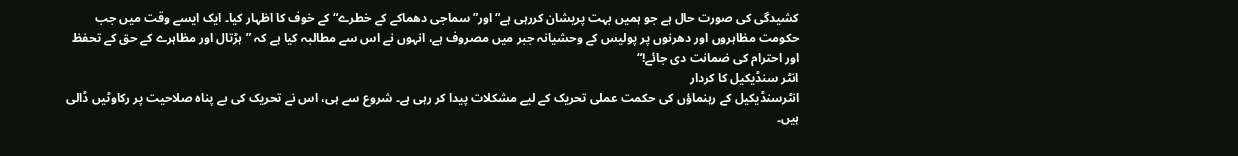کشیدگی کی صورت حال ہے جو ہمیں بہت پریشان کررہی ہے“ اور”سماجی دھماکے کے خطرے“ کے خوف کا اظہار کیا۔ ایک ایسے وقت میں جب حکومت مظاہروں اور دھرنوں پر پولیس کے وحشیانہ جبر میں مصروف ہے، انہوں نے اس سے مطالبہ کیا ہے کہ ”ہڑتال اور مظاہرے کے حق کے تحفظ اور احترام کی ضمانت دی جائے!“
انٹر سنڈیکیل کا کردار
انٹرسنڈیکیل کے رہنماؤں کی حکمت عملی تحریک کے لیے مشکلات پیدا کر رہی ہے۔ شروع سے ہی، اس نے تحریک کی بے پناہ صلاحیت پر رکاوٹیں ڈالی ہیں۔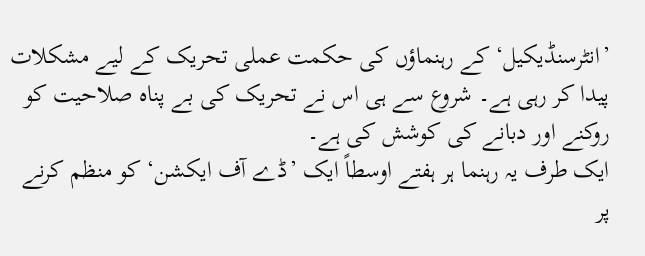’انٹرسنڈیکیل‘ کے رہنماؤں کی حکمت عملی تحریک کے لیے مشکلات پیدا کر رہی ہے۔ شروع سے ہی اس نے تحریک کی بے پناہ صلاحیت کو روکنے اور دبانے کی کوشش کی ہے۔
ایک طرف یہ رہنما ہر ہفتے اوسطاً ایک ’ڈے آف ایکشن‘ کو منظم کرنے پر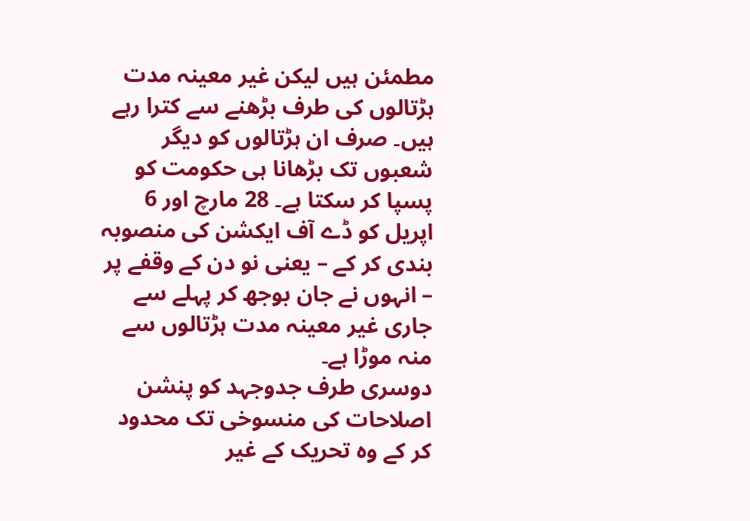مطمئن ہیں لیکن غیر معینہ مدت ہڑتالوں کی طرف بڑھنے سے کترا رہے ہیں۔ صرف ان ہڑتالوں کو دیگر شعبوں تک بڑھانا ہی حکومت کو پسپا کر سکتا ہے۔ 28 مارچ اور 6 اپریل کو ڈے آف ایکشن کی منصوبہ بندی کر کے – یعنی نو دن کے وقفے پر – انہوں نے جان بوجھ کر پہلے سے جاری غیر معینہ مدت ہڑتالوں سے منہ موڑا ہے۔
دوسری طرف جدوجہد کو پنشن اصلاحات کی منسوخی تک محدود کر کے وہ تحریک کے غیر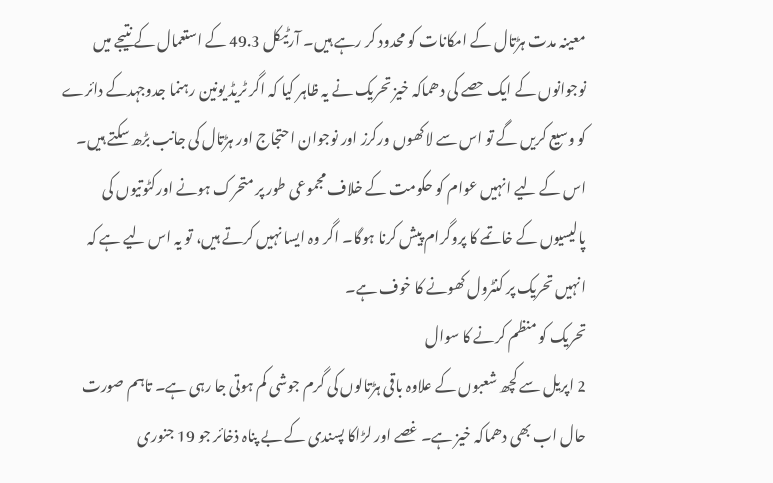معینہ مدت ہڑتال کے امکانات کو محدود کر رہے ہیں۔ آرٹیکل 49.3 کے استعمال کے نتیجے میں نوجوانوں کے ایک حصے کی دھماکہ خیز تحریک نے یہ ظاہر کیا کہ اگر ٹریڈ یونین رہنما جدوجہدکے دائرے کو وسیع کریں گے تو اس سے لاکھوں ورکرز اور نوجوان احتجاج اور ہڑتال کی جانب بڑھ سکتے ہیں۔ اس کے لیے انہیں عوام کو حکومت کے خلاف مجموعی طور پر متحرک ہونے اورکٹوتیوں کی پالیسیوں کے خاتمے کا پروگرام پیش کرنا ہوگا۔ اگر وہ ایسا نہیں کرتے ہیں، تو یہ اس لیے ہے کہ انہیں تحریک پر کنٹرول کھونے کا خوف ہے۔
تحریک کو منظم کرنے کا سوال
2 اپریل سے کچھ شعبوں کے علاوہ باقی ہڑتالوں کی گرم جوشی کم ہوتی جا رہی ہے۔ تاہم صورت حال اب بھی دھماکہ خیز ہے۔ غصے اور لڑاکا پسندی کے بے پناہ ذخائر جو 19 جنوری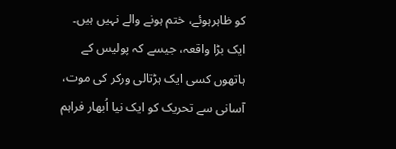کو ظاہرہوئے، ختم ہونے والے نہیں ہیں۔ ایک بڑا واقعہ، جیسے کہ پولیس کے ہاتھوں کسی ایک ہڑتالی ورکر کی موت، آسانی سے تحریک کو ایک نیا اُبھار فراہم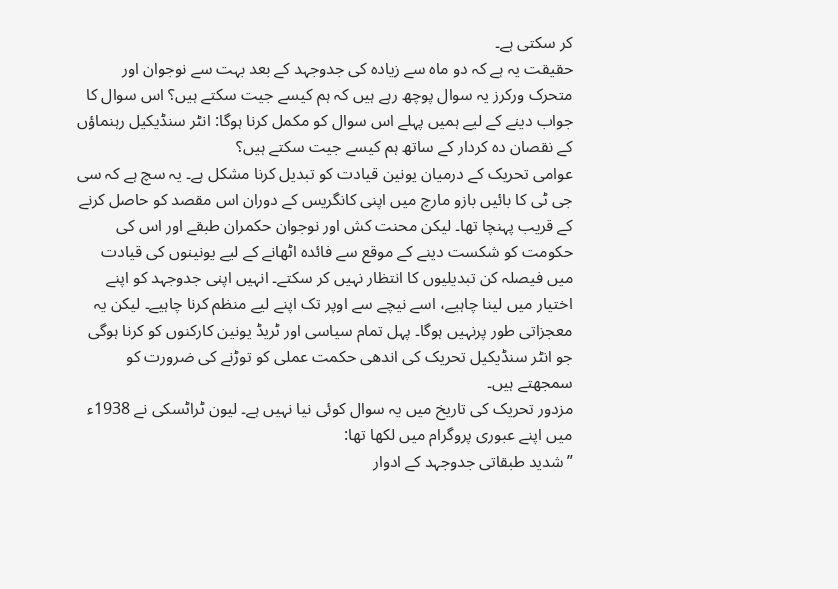کر سکتی ہے۔
حقیقت یہ ہے کہ دو ماہ سے زیادہ کی جدوجہد کے بعد بہت سے نوجوان اور متحرک ورکرز یہ سوال پوچھ رہے ہیں کہ ہم کیسے جیت سکتے ہیں؟ اس سوال کا جواب دینے کے لیے ہمیں پہلے اس سوال کو مکمل کرنا ہوگا: انٹر سنڈیکیل رہنماؤں کے نقصان دہ کردار کے ساتھ ہم کیسے جیت سکتے ہیں؟
عوامی تحریک کے درمیان یونین قیادت کو تبدیل کرنا مشکل ہے۔ یہ سچ ہے کہ سی جی ٹی کا بائیں بازو مارچ میں اپنی کانگریس کے دوران اس مقصد کو حاصل کرنے کے قریب پہنچا تھا۔ لیکن محنت کش اور نوجوان حکمران طبقے اور اس کی حکومت کو شکست دینے کے موقع سے فائدہ اٹھانے کے لیے یونینوں کی قیادت میں فیصلہ کن تبدیلیوں کا انتظار نہیں کر سکتے۔ انہیں اپنی جدوجہد کو اپنے اختیار میں لینا چاہیے، اسے نیچے سے اوپر تک اپنے لیے منظم کرنا چاہیے۔ لیکن یہ معجزاتی طور پرنہیں ہوگا۔ پہل تمام سیاسی اور ٹریڈ یونین کارکنوں کو کرنا ہوگی جو انٹر سنڈیکیل تحریک کی اندھی حکمت عملی کو توڑنے کی ضرورت کو سمجھتے ہیں۔
مزدور تحریک کی تاریخ میں یہ سوال کوئی نیا نہیں ہے۔ لیون ٹراٹسکی نے 1938ء میں اپنے عبوری پروگرام میں لکھا تھا:
”شدید طبقاتی جدوجہد کے ادوار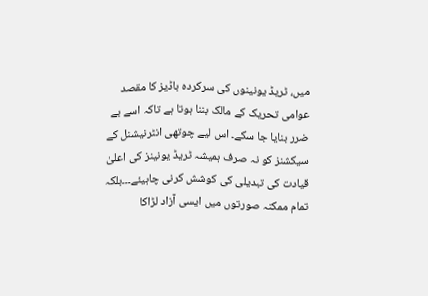میں، ٹریڈ یونینوں کی سرکردہ باڈیز کا مقصد عوامی تحریک کے مالک بننا ہوتا ہے تاکہ اسے بے ضرر بنایا جا سکے۔ اس لیے چوتھی انٹرنیشنل کے سیکشنز کو نہ صرف ہمیشہ ٹریڈ یونینز کی اعلیٰ قیادت کی تبدیلی کی کوشش کرنی چاہیئے۔۔۔بلکہ تمام ممکنہ صورتوں میں ایسی آزاد لڑاکا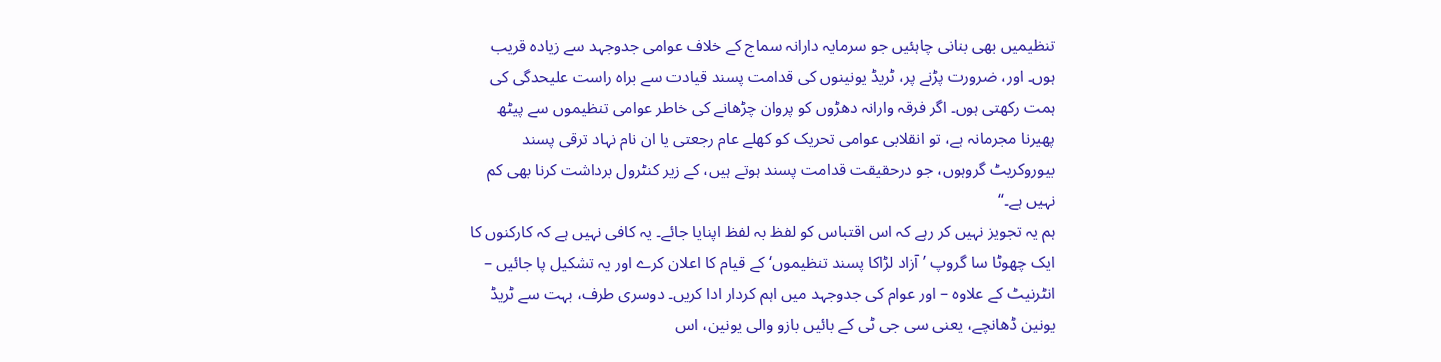تنظیمیں بھی بنانی چاہئیں جو سرمایہ دارانہ سماج کے خلاف عوامی جدوجہد سے زیادہ قریب ہوں۔ اور، ضرورت پڑنے پر، ٹریڈ یونینوں کی قدامت پسند قیادت سے براہ راست علیحدگی کی ہمت رکھتی ہوں۔ اگر فرقہ وارانہ دھڑوں کو پروان چڑھانے کی خاطر عوامی تنظیموں سے پیٹھ پھیرنا مجرمانہ ہے، تو انقلابی عوامی تحریک کو کھلے عام رجعتی یا ان نام نہاد ترقی پسند بیوروکریٹ گروہوں، جو درحقیقت قدامت پسند ہوتے ہیں، کے زیر کنٹرول برداشت کرنا بھی کم نہیں ہے۔“
ہم یہ تجویز نہیں کر رہے کہ اس اقتباس کو لفظ بہ لفظ اپنایا جائے۔ یہ کافی نہیں ہے کہ کارکنوں کا ایک چھوٹا سا گروپ ’آزاد لڑاکا پسند تنظیموں‘ کے قیام کا اعلان کرے اور یہ تشکیل پا جائیں – انٹرنیٹ کے علاوہ – اور عوام کی جدوجہد میں اہم کردار ادا کریں۔ دوسری طرف، بہت سے ٹریڈ یونین ڈھانچے، یعنی سی جی ٹی کے بائیں بازو والی یونین، اس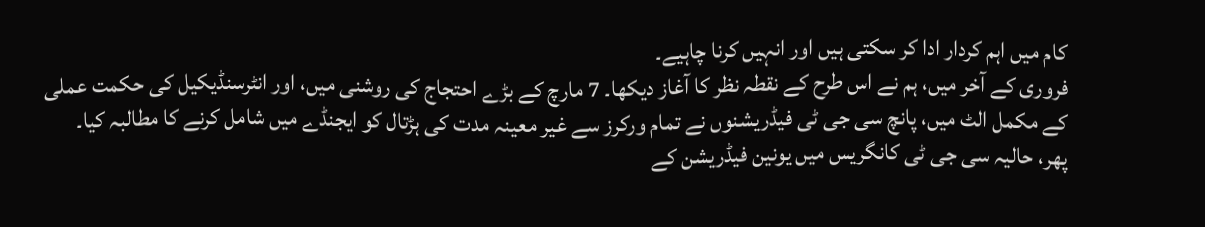کام میں اہم کردار ادا کر سکتی ہیں اور انہیں کرنا چاہیے۔
فروری کے آخر میں، ہم نے اس طرح کے نقطہ نظر کا آغاز دیکھا۔ 7 مارچ کے بڑے احتجاج کی روشنی میں، اور انٹرسنڈیکیل کی حکمت عملی کے مکمل الٹ میں، پانچ سی جی ٹی فیڈریشنوں نے تمام ورکرز سے غیر معینہ مدت کی ہڑتال کو ایجنڈے میں شامل کرنے کا مطالبہ کیا۔
پھر، حالیہ سی جی ٹی کانگریس میں یونین فیڈریشن کے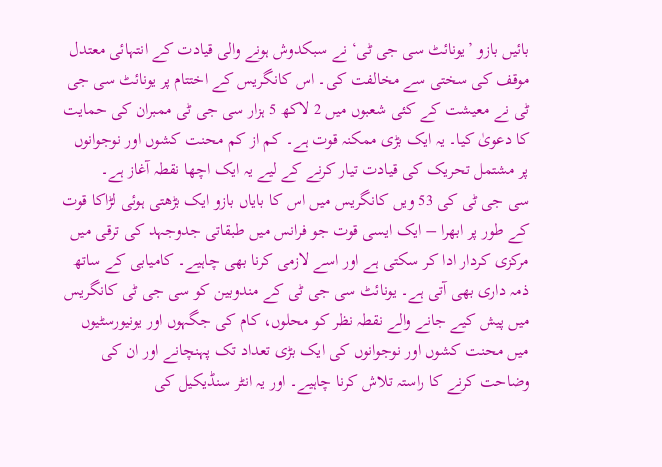بائیں بازو ’یونائٹ سی جی ٹی‘ نے سبکدوش ہونے والی قیادت کے انتہائی معتدل موقف کی سختی سے مخالفت کی۔ اس کانگریس کے اختتام پر یونائٹ سی جی ٹی نے معیشت کے کئی شعبوں میں 2 لاکھ 5 ہزار سی جی ٹی ممبران کی حمایت کا دعویٰ کیا۔ یہ ایک بڑی ممکنہ قوت ہے۔ کم از کم محنت کشوں اور نوجوانوں پر مشتمل تحریک کی قیادت تیار کرنے کے لیے یہ ایک اچھا نقطہ آغاز ہے۔
سی جی ٹی کی 53 ویں کانگریس میں اس کا بایاں بازو ایک بڑھتی ہوئی لڑاکا قوت کے طور پر ابھرا – ایک ایسی قوت جو فرانس میں طبقاتی جدوجہد کی ترقی میں مرکزی کردار ادا کر سکتی ہے اور اسے لازمی کرنا بھی چاہیے۔ کامیابی کے ساتھ ذمہ داری بھی آتی ہے۔ یونائٹ سی جی ٹی کے مندوبین کو سی جی ٹی کانگریس میں پیش کیے جانے والے نقطہ نظر کو محلوں، کام کی جگہوں اور یونیورسٹیوں میں محنت کشوں اور نوجوانوں کی ایک بڑی تعداد تک پہنچانے اور ان کی وضاحت کرنے کا راستہ تلاش کرنا چاہیے۔ اور یہ انٹر سنڈیکیل کی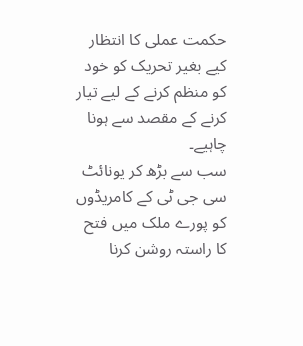حکمت عملی کا انتظار کیے بغیر تحریک کو خود کو منظم کرنے کے لیے تیار کرنے کے مقصد سے ہونا چاہیے۔
سب سے بڑھ کر یونائٹ سی جی ٹی کے کامریڈوں کو پورے ملک میں فتح کا راستہ روشن کرنا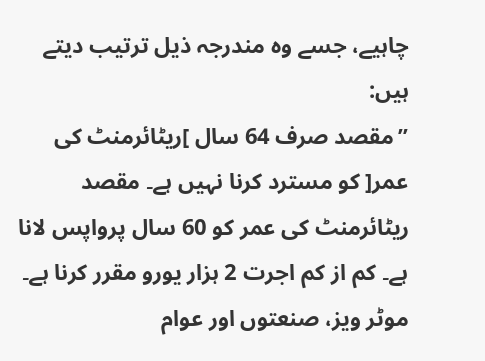چاہیے، جسے وہ مندرجہ ذیل ترتیب دیتے ہیں:
”مقصد صرف 64 سال ]ریٹائرمنٹ کی عمر[ کو مسترد کرنا نہیں ہے۔ مقصد ریٹائرمنٹ کی عمر کو 60 سال پرواپس لانا ہے۔ کم از کم اجرت 2 ہزار یورو مقرر کرنا ہے۔ موٹر ویز، صنعتوں اور عوام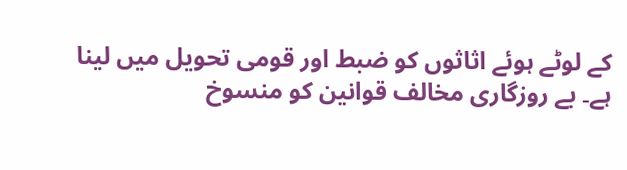کے لوٹے ہوئے اثاثوں کو ضبط اور قومی تحویل میں لینا ہے۔ بے روزگاری مخالف قوانین کو منسوخ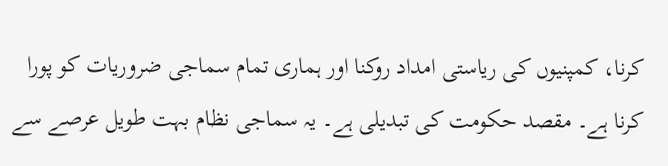کرنا، کمپنیوں کی ریاستی امداد روکنا اور ہماری تمام سماجی ضروریات کو پورا کرنا ہے۔ مقصد حکومت کی تبدیلی ہے۔ یہ سماجی نظام بہت طویل عرصے سے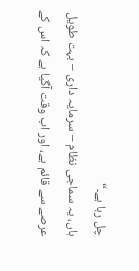چل رہا ہے۔“
ہاں، یہ سماجی نظام – سرمایہ داری – بہت طویل عرصے سے قائم ہے، اور اب وقت آگیا ہے کہ اس کے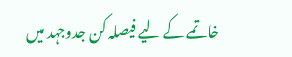خاتمے کے لیے فیصلہ کن جدوجہد میں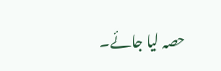حصہ لیا جائے۔